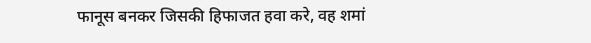फानूस बनकर जिसकी हिफाजत हवा करे, वह शमां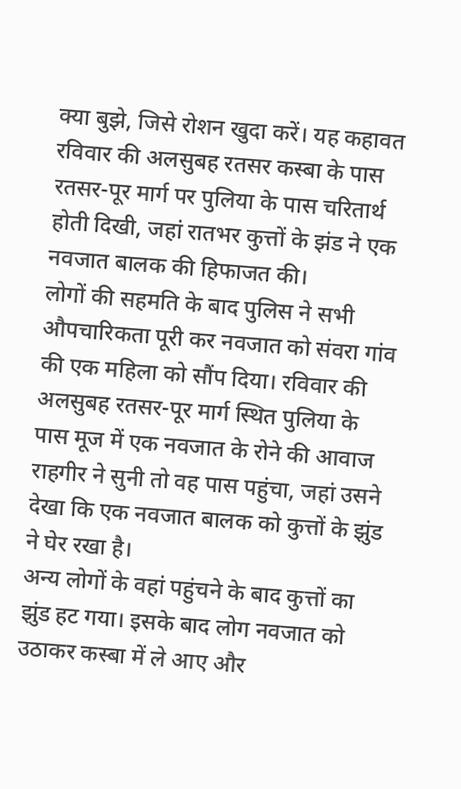क्या बुझे, जिसे रोशन खुदा करें। यह कहावत रविवार की अलसुबह रतसर कस्बा के पास रतसर-पूर मार्ग पर पुलिया के पास चरितार्थ होती दिखी, जहां रातभर कुत्तों के झंड ने एक नवजात बालक की हिफाजत की।
लोगों की सहमति के बाद पुलिस ने सभी औपचारिकता पूरी कर नवजात को संवरा गांव की एक महिला को सौंप दिया। रविवार की अलसुबह रतसर-पूर मार्ग स्थित पुलिया के पास मूज में एक नवजात के रोने की आवाज राहगीर ने सुनी तो वह पास पहुंचा, जहां उसने देखा कि एक नवजात बालक को कुत्तों के झुंड ने घेर रखा है।
अन्य लोगों के वहां पहुंचने के बाद कुत्तों का झुंड हट गया। इसके बाद लोग नवजात को उठाकर कस्बा में ले आए और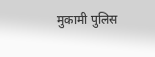मुकामी पुलिस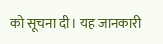को सूचना दी। यह जानकारी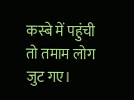कस्बे में पहुंची तो तमाम लोग जुट गए।